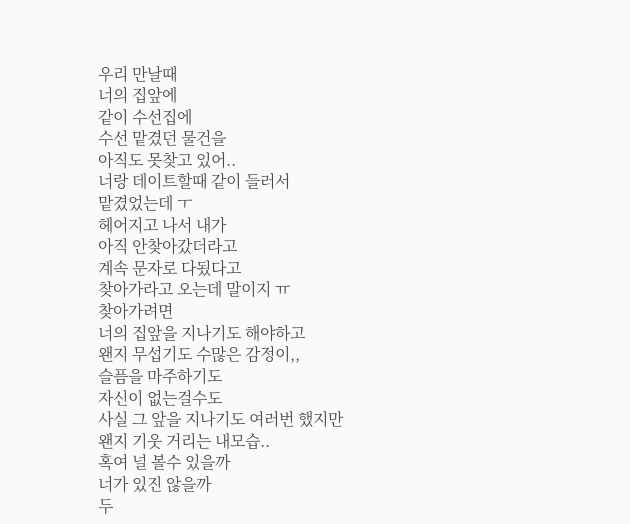우리 만날때
너의 집앞에
같이 수선집에
수선 맡겼던 물건을
아직도 못찾고 있어..
너랑 데이트할때 같이 들러서
맡겼었는데 ㅜ
헤어지고 나서 내가
아직 안찾아갔더라고
계속 문자로 다됬다고
찾아가라고 오는데 말이지 ㅠ
찾아가려면
너의 집앞을 지나기도 해야하고
왠지 무섭기도 수많은 감정이,,
슬픔을 마주하기도
자신이 없는걸수도
사실 그 앞을 지나기도 여러번 했지만
왠지 기웃 거리는 내모습..
혹여 널 볼수 있을까
너가 있진 않을까
두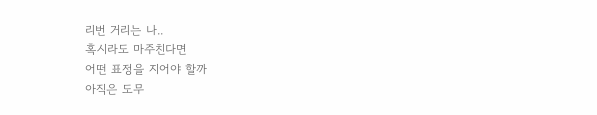리번 거리는 나..
혹시라도 마주친다면
어떤 표정을 지어야 할까
아직은 도무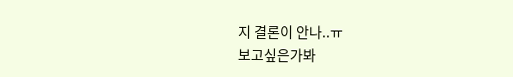지 결론이 안나..ㅠ
보고싶은가봐